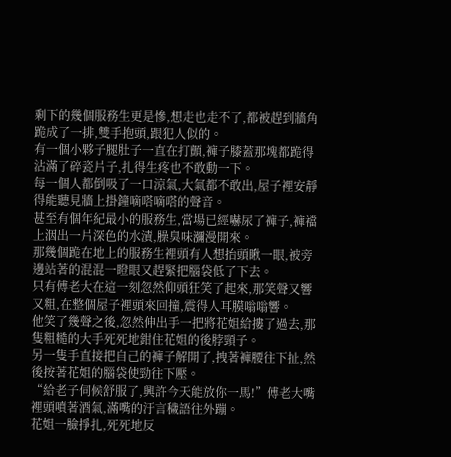剩下的幾個服務生更是慘,想走也走不了,都被趕到牆角跪成了一排,雙手抱頭,跟犯人似的。
有一個小夥子腿肚子一直在打顫,褲子膝蓋那塊都跪得沾滿了碎瓷片子,扎得生疼也不敢動一下。
每一個人都倒吸了一口涼氣,大氣都不敢出,屋子裡安靜得能聽見牆上掛鐘嘀嗒嘀嗒的聲音。
甚至有個年紀最小的服務生,當場已經嚇尿了褲子,褲襠上洇出一片深色的水漬,臊臭味瀰漫開來。
那幾個跪在地上的服務生裡頭有人想抬頭瞅一眼,被旁邊站著的混混一瞪眼又趕緊把腦袋低了下去。
只有傅老大在這一刻忽然仰頭狂笑了起來,那笑聲又響又粗,在整個屋子裡頭來回撞,震得人耳膜嗡嗡響。
他笑了幾聲之後,忽然伸出手一把將花姐給摟了過去,那隻粗糙的大手死死地鉗住花姐的後脖頸子。
另一隻手直接把自己的褲子解開了,拽著褲腰往下扯,然後按著花姐的腦袋使勁往下壓。
“給老子伺候舒服了,興許今天能放你一馬!”傅老大嘴裡頭噴著酒氣,滿嘴的汙言穢語往外蹦。
花姐一臉掙扎,死死地反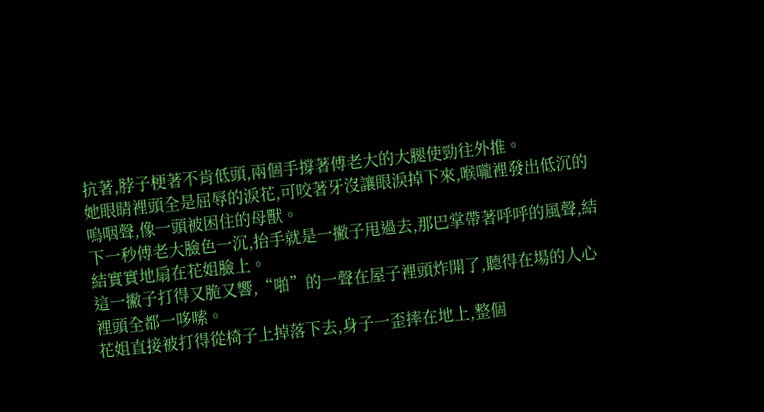抗著,脖子梗著不肯低頭,兩個手撐著傅老大的大腿使勁往外推。
她眼睛裡頭全是屈辱的淚花,可咬著牙沒讓眼淚掉下來,喉嚨裡發出低沉的嗚咽聲,像一頭被困住的母獸。
下一秒傅老大臉色一沉,抬手就是一撇子甩過去,那巴掌帶著呼呼的風聲,結結實實地扇在花姐臉上。
這一撇子打得又脆又響,“啪”的一聲在屋子裡頭炸開了,聽得在場的人心裡頭全都一哆嗦。
花姐直接被打得從椅子上掉落下去,身子一歪摔在地上,整個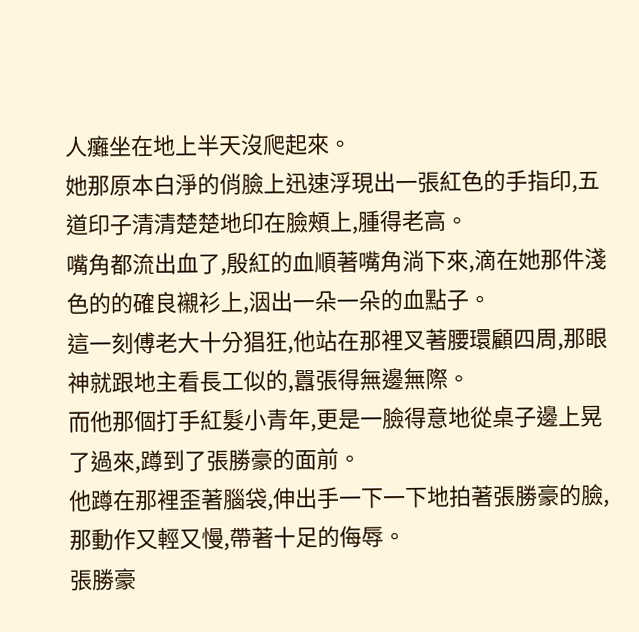人癱坐在地上半天沒爬起來。
她那原本白淨的俏臉上迅速浮現出一張紅色的手指印,五道印子清清楚楚地印在臉頰上,腫得老高。
嘴角都流出血了,殷紅的血順著嘴角淌下來,滴在她那件淺色的的確良襯衫上,洇出一朵一朵的血點子。
這一刻傅老大十分猖狂,他站在那裡叉著腰環顧四周,那眼神就跟地主看長工似的,囂張得無邊無際。
而他那個打手紅髮小青年,更是一臉得意地從桌子邊上晃了過來,蹲到了張勝豪的面前。
他蹲在那裡歪著腦袋,伸出手一下一下地拍著張勝豪的臉,那動作又輕又慢,帶著十足的侮辱。
張勝豪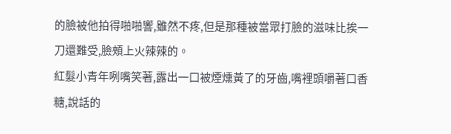的臉被他拍得啪啪響,雖然不疼,但是那種被當眾打臉的滋味比挨一刀還難受,臉頰上火辣辣的。
紅髮小青年咧嘴笑著,露出一口被煙燻黃了的牙齒,嘴裡頭嚼著口香糖,說話的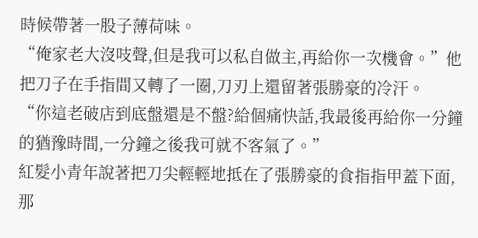時候帶著一股子薄荷味。
“俺家老大沒吱聲,但是我可以私自做主,再給你一次機會。”他把刀子在手指間又轉了一圈,刀刃上還留著張勝豪的冷汗。
“你這老破店到底盤還是不盤?給個痛快話,我最後再給你一分鐘的猶豫時間,一分鐘之後我可就不客氣了。”
紅髮小青年說著把刀尖輕輕地抵在了張勝豪的食指指甲蓋下面,那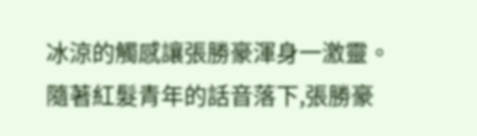冰涼的觸感讓張勝豪渾身一激靈。
隨著紅髮青年的話音落下,張勝豪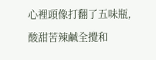心裡頭像打翻了五味瓶,酸甜苦辣鹹全攪和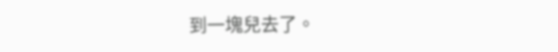到一塊兒去了。